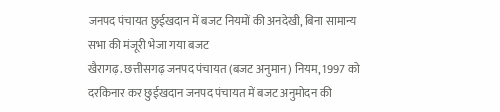जनपद पंचायत छुईखदान में बजट नियमों की अनदेखी, बिना सामान्य सभा की मंजूरी भेजा गया बजट
खैरागढ़. छत्तीसगढ़ जनपद पंचायत (बजट अनुमान) नियम, 1997 को दरकिनार कर छुईखदान जनपद पंचायत में बजट अनुमोदन की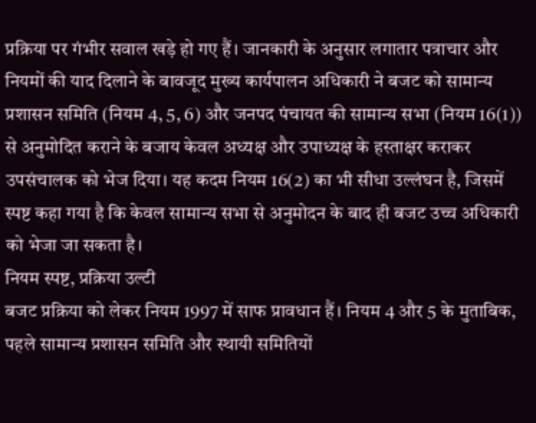प्रक्रिया पर गंभीर सवाल खड़े हो गए हैं। जानकारी के अनुसार लगातार पत्राचार और नियमों की याद दिलाने के बावजूद मुख्य कार्यपालन अधिकारी ने बजट को सामान्य प्रशासन समिति (नियम 4, 5, 6) और जनपद पंचायत की सामान्य सभा (नियम 16(1)) से अनुमोदित कराने के बजाय केवल अध्यक्ष और उपाध्यक्ष के हस्ताक्षर कराकर उपसंचालक को भेज दिया। यह कदम नियम 16(2) का भी सीधा उल्लंघन है, जिसमें स्पष्ट कहा गया है कि केवल सामान्य सभा से अनुमोदन के बाद ही बजट उच्च अधिकारी को भेजा जा सकता है।
नियम स्पष्ट, प्रक्रिया उल्टी
बजट प्रक्रिया को लेकर नियम 1997 में साफ प्रावधान हैं। नियम 4 और 5 के मुताबिक, पहले सामान्य प्रशासन समिति और स्थायी समितियों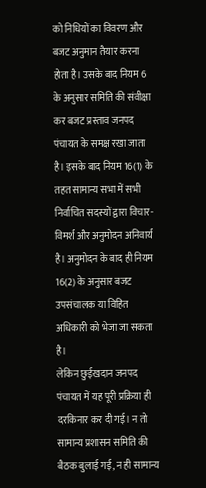को निधियों का विवरण और बजट अनुमान तैयार करना होता है। उसके बाद नियम 6 के अनुसार समिति की संवीक्षा कर बजट प्रस्ताव जनपद पंचायत के समक्ष रखा जाता है। इसके बाद नियम 16(1) के तहत सामान्य सभा में सभी निर्वाचित सदस्यों द्वारा विचार-विमर्श और अनुमोदन अनिवार्य है। अनुमोदन के बाद ही नियम 16(2) के अनुसार बजट उपसंचालक या विहित अधिकारी को भेजा जा सकता है।
लेकिन छुईखदान जनपद पंचायत में यह पूरी प्रक्रिया ही दरकिनार कर दी गई। न तो सामान्य प्रशासन समिति की बैठक बुलाई गई, न ही सामान्य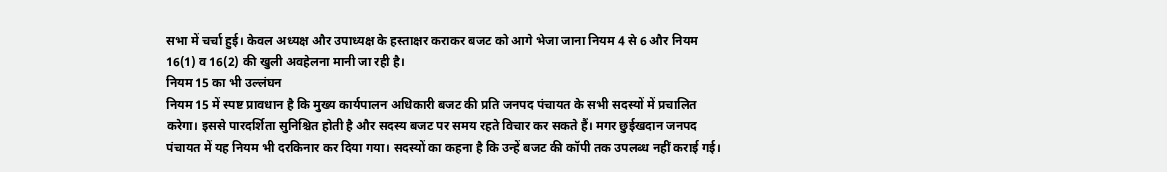सभा में चर्चा हुई। केवल अध्यक्ष और उपाध्यक्ष के हस्ताक्षर कराकर बजट को आगे भेजा जाना नियम 4 से 6 और नियम 16(1) व 16(2) की खुली अवहेलना मानी जा रही है।
नियम 15 का भी उल्लंघन
नियम 15 में स्पष्ट प्रावधान है कि मुख्य कार्यपालन अधिकारी बजट की प्रति जनपद पंचायत के सभी सदस्यों में प्रचालित करेगा। इससे पारदर्शिता सुनिश्चित होती है और सदस्य बजट पर समय रहते विचार कर सकते हैं। मगर छुईखदान जनपद पंचायत में यह नियम भी दरकिनार कर दिया गया। सदस्यों का कहना है कि उन्हें बजट की कॉपी तक उपलब्ध नहीं कराई गई।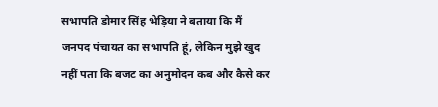सभापति डोमार सिंह भेड़िया ने बताया कि मैं जनपद पंचायत का सभापति हूं, लेकिन मुझे खुद नहीं पता कि बजट का अनुमोदन कब और कैसे कर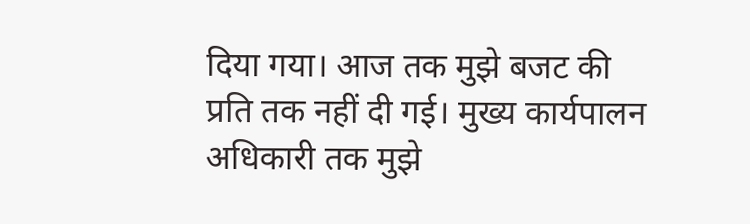दिया गया। आज तक मुझे बजट की प्रति तक नहीं दी गई। मुख्य कार्यपालन अधिकारी तक मुझे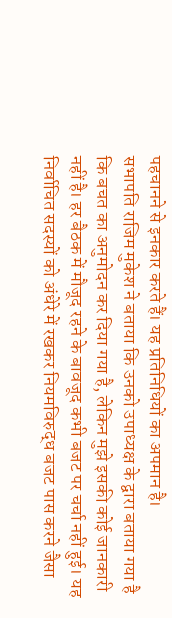पहचानने से इनकार करते हैं। यह प्रतिनिधियों का अपमान है।
सभापति राजिम मुकेश ने बताया कि उनको उपाध्यक्ष के द्वारा बताया गया है कि बचत का अनुमोदन कर दिया गया है, लेकिन मुझे इसकी कोई जानकारी नहीं है। हर बैठक में मौजूद रहने के बावजूद कभी बजट पर चर्चा नहीं हुई। यह निर्वाचित सदस्यों को अंधेरे में रखकर नियमविरुद्ध बजट पास करने जैसा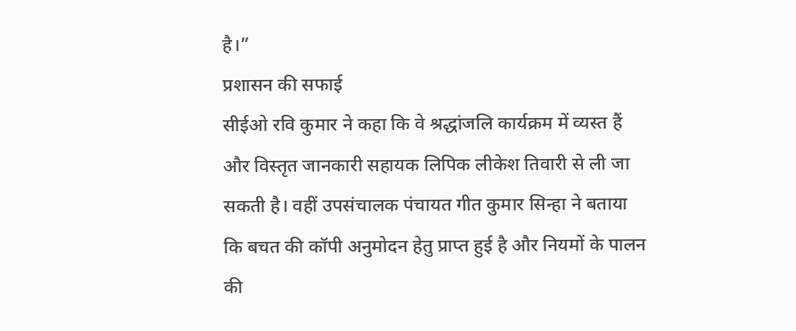है।”
प्रशासन की सफाई
सीईओ रवि कुमार ने कहा कि वे श्रद्धांजलि कार्यक्रम में व्यस्त हैं और विस्तृत जानकारी सहायक लिपिक लीकेश तिवारी से ली जा सकती है। वहीं उपसंचालक पंचायत गीत कुमार सिन्हा ने बताया कि बचत की कॉपी अनुमोदन हेतु प्राप्त हुई है और नियमों के पालन की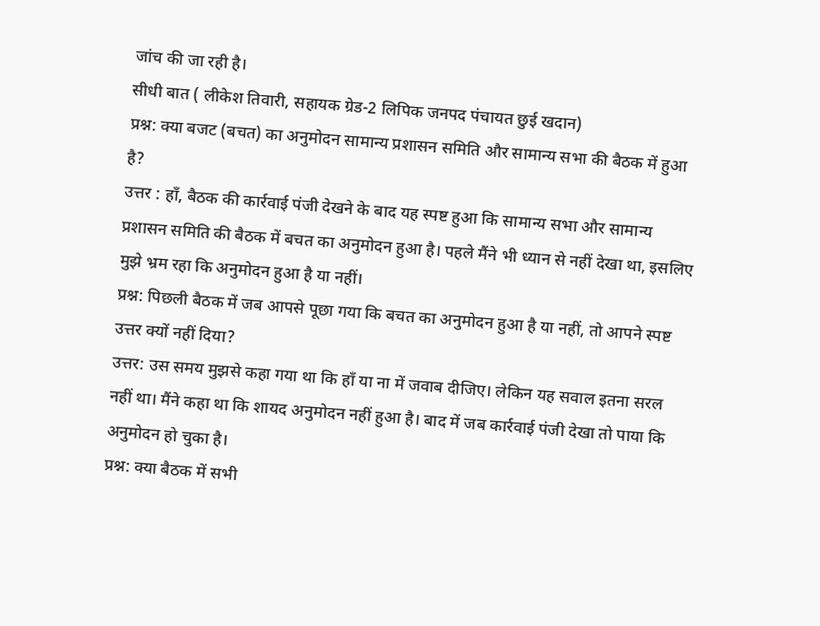जांच की जा रही है।
सीधी बात ( लीकेश तिवारी, सहायक ग्रेड-2 लिपिक जनपद पंचायत छुई खदान)
प्रश्न: क्या बजट (बचत) का अनुमोदन सामान्य प्रशासन समिति और सामान्य सभा की बैठक में हुआ है?
उत्तर : हाँ, बैठक की कार्रवाई पंजी देखने के बाद यह स्पष्ट हुआ कि सामान्य सभा और सामान्य प्रशासन समिति की बैठक में बचत का अनुमोदन हुआ है। पहले मैंने भी ध्यान से नहीं देखा था, इसलिए मुझे भ्रम रहा कि अनुमोदन हुआ है या नहीं।
प्रश्न: पिछली बैठक में जब आपसे पूछा गया कि बचत का अनुमोदन हुआ है या नहीं, तो आपने स्पष्ट उत्तर क्यों नहीं दिया?
उत्तर: उस समय मुझसे कहा गया था कि हाँ या ना में जवाब दीजिए। लेकिन यह सवाल इतना सरल नहीं था। मैंने कहा था कि शायद अनुमोदन नहीं हुआ है। बाद में जब कार्रवाई पंजी देखा तो पाया कि अनुमोदन हो चुका है।
प्रश्न: क्या बैठक में सभी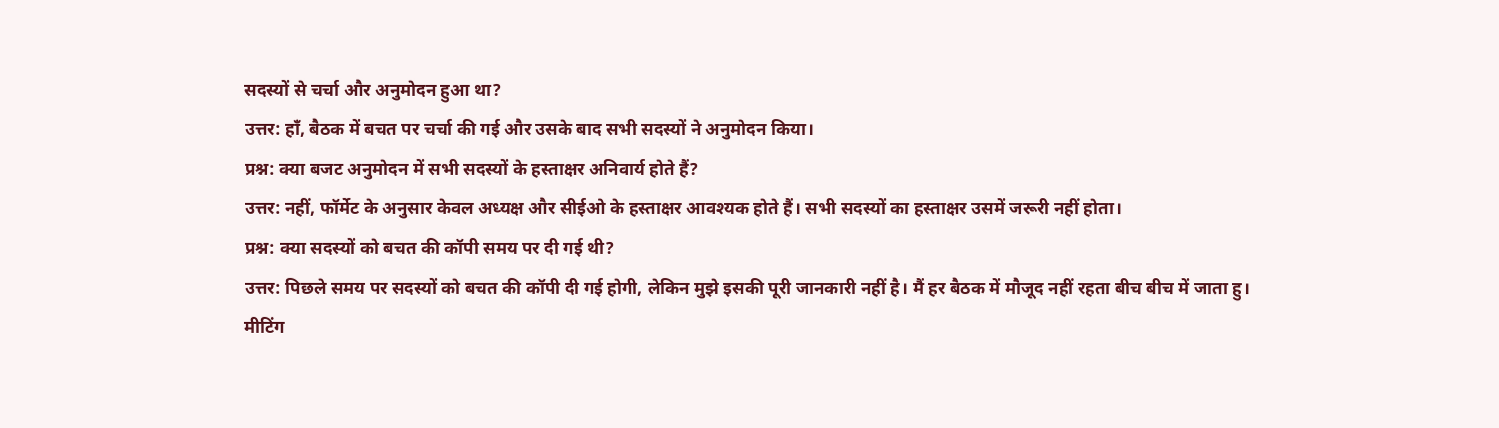सदस्यों से चर्चा और अनुमोदन हुआ था?
उत्तर: हाँ, बैठक में बचत पर चर्चा की गई और उसके बाद सभी सदस्यों ने अनुमोदन किया।
प्रश्न: क्या बजट अनुमोदन में सभी सदस्यों के हस्ताक्षर अनिवार्य होते हैं?
उत्तर: नहीं, फॉर्मेट के अनुसार केवल अध्यक्ष और सीईओ के हस्ताक्षर आवश्यक होते हैं। सभी सदस्यों का हस्ताक्षर उसमें जरूरी नहीं होता।
प्रश्न: क्या सदस्यों को बचत की कॉपी समय पर दी गई थी?
उत्तर: पिछले समय पर सदस्यों को बचत की कॉपी दी गई होगी, लेकिन मुझे इसकी पूरी जानकारी नहीं है। मैं हर बैठक में मौजूद नहीं रहता बीच बीच में जाता हु। मीटिंग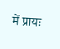में प्रायः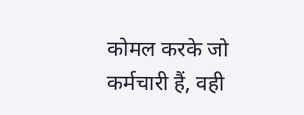कोमल करके जो कर्मचारी हैं, वही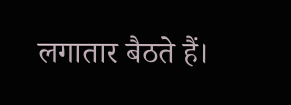लगातार बैठते हैं।